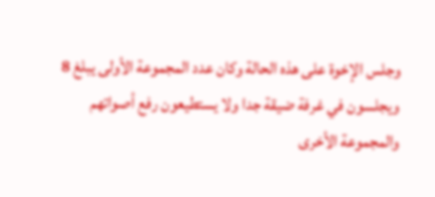وجلس الإخوة على هذه الحالة وكان عدد المجموعة الأولى يبلغ 8 ويجلسون في غرفة ضيقة جدا ولا يستطيعون رفع أصواتهم والمجموعة الأخرى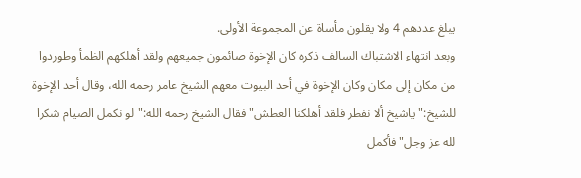يبلغ عددهم 4 ولا يقلون مأساة عن المجموعة الأولى.
وبعد انتهاء الاشتباك السالف ذكره كان الإخوة صائمون جميعهم ولقد أهلكهم الظمأ وطوردوا من مكان إلى مكان وكان الإخوة في أحد البيوت معهم الشيخ عامر رحمه الله، وقال أحد الإخوة للشيخ:"ياشيخ ألا نفطر فلقد أهلكنا العطش"فقال الشيخ رحمه الله:"لو نكمل الصيام شكرا لله عز وجل"فأكمل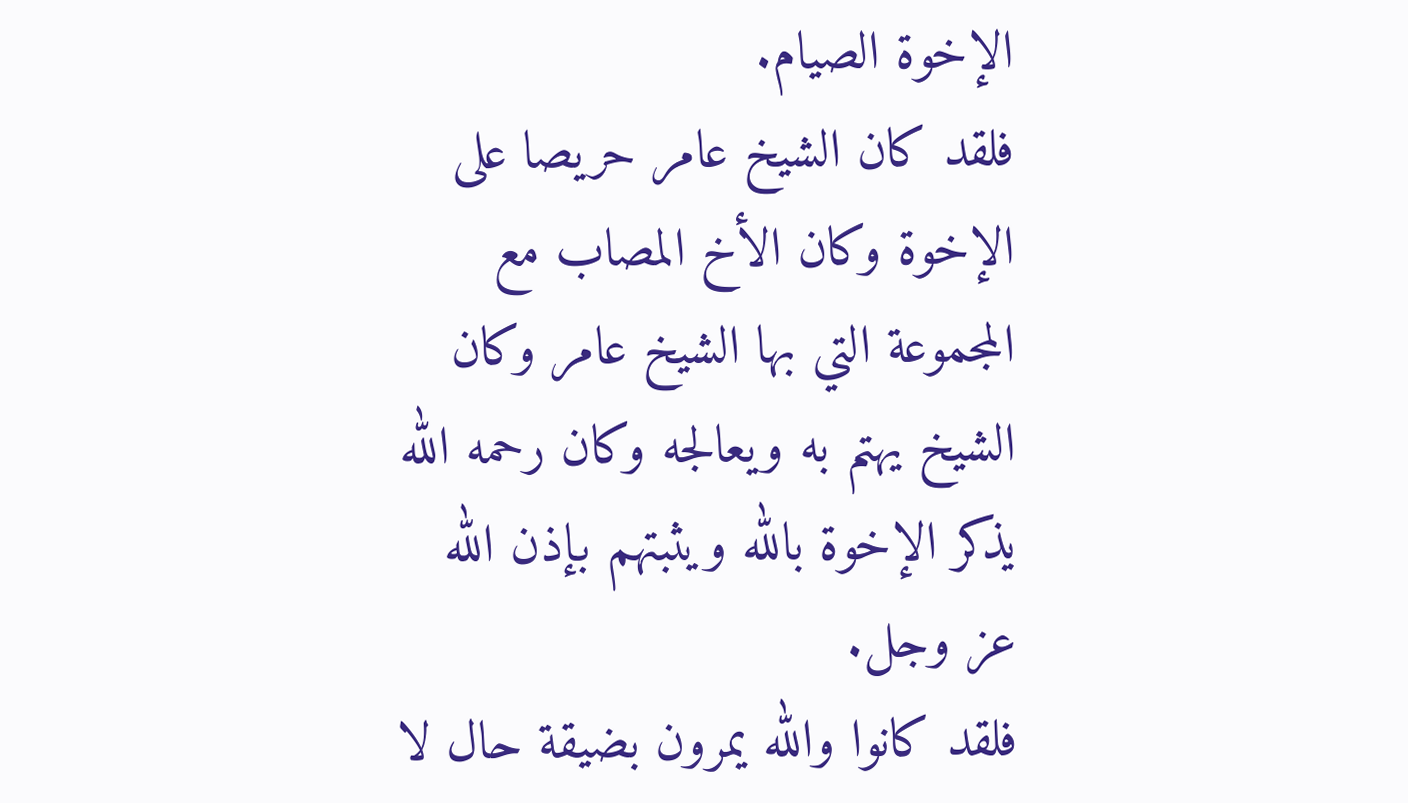الإخوة الصيام.
فلقد كان الشيخ عامر حريصا على الإخوة وكان الأخ المصاب مع المجموعة التي بها الشيخ عامر وكان الشيخ يهتم به ويعالجه وكان رحمه الله يذكر الإخوة بالله ويثبتهم بإذن الله عز وجل.
فلقد كانوا والله يمرون بضيقة حال لا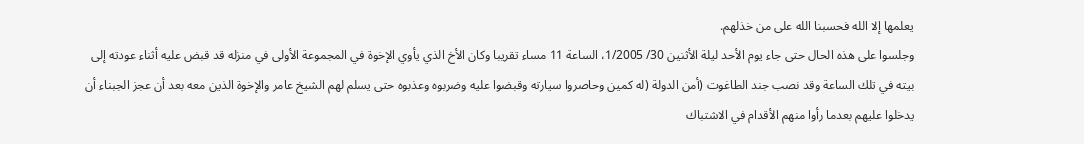يعلمها إلا الله فحسبنا الله على من خذلهم.
وجلسوا على هذه الحال حتى جاء يوم الأحد ليلة الأثنين 30/ 1/2005، الساعة 11 مساء تقريبا وكان الأخ الذي يأوي الإخوة في المجموعة الأولى في منزله قد قبض عليه أثناء عودته إلى بيته في تلك الساعة وقد نصب جند الطاغوت (أمن الدولة (له كمين وحاصروا سيارته وقبضوا عليه وضربوه وعذبوه حتى يسلم لهم الشيخ عامر والإخوة الذين معه بعد أن عجز الجبناء أن يدخلوا عليهم بعدما رأوا منهم الأقدام في الاشتباك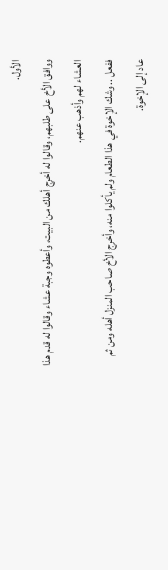الأول.
ووافق الأخ على طلبهم، وقالوا له أخرج أهلك من البيت، وأعطوه وجبة عشاء وقالوا له قدم هذا العشاء لهم وأذهب عنهم.
ففعل .. وشك الإخوة في هذا الطعام ولم يأكلوا منه، وأخرج الأخ صاحب المنزل أهله ومن ثم عاد إلى الإخوة.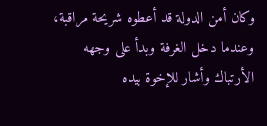وكان أمن الدولة قد أعطوه شريحة مراقبة، وعندما دخل الغرفة وبدأ على وجهه الأرتباك وأشار للإخوة بيده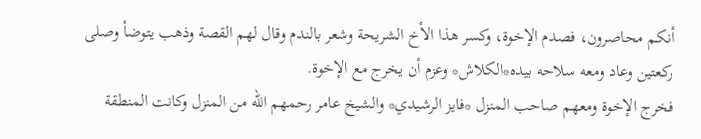أنكم محاصرون، فصدم الإخوة، وكسر هذا الأخ الشريحة وشعر بالندم وقال لهم القصة وذهب يتوضأ وصلى ركعتين وعاد ومعه سلاحه بيده*الكلاش* وعزم أن يخرج مع الإخوة.
فخرج الإخوة ومعهم صاحب المنزل *فايز الرشيدي* والشيخ عامر رحمهم الله من المنزل وكانت المنطقة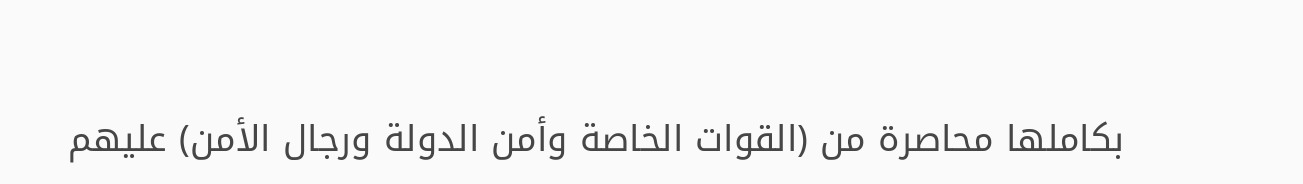بكاملها محاصرة من (القوات الخاصة وأمن الدولة ورجال الأمن) عليهم